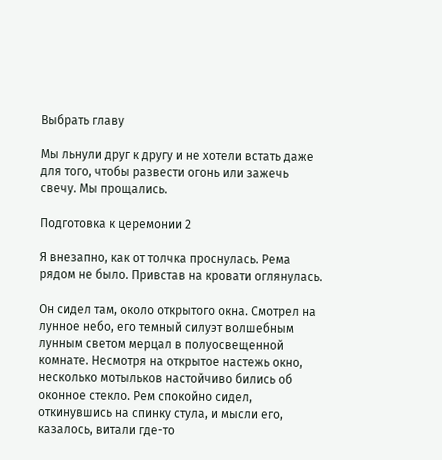Выбрать главу

Мы льнули друг к другу и не хотели встать даже для того, чтобы развести огонь или зажечь свечу. Мы прощались.

Подготовка к церемонии 2

Я внезапно, как от толчка проснулась. Рема рядом не было. Привстав на кровати оглянулась.

Он сидел там, около открытого окна. Смотрел на лунное небо, его темный силуэт волшебным лунным светом мерцал в полуосвещенной комнате. Несмотря на открытое настежь окно, несколько мотыльков настойчиво бились об оконное стекло. Рем спокойно сидел, откинувшись на спинку стула, и мысли его, казалось, витали где-то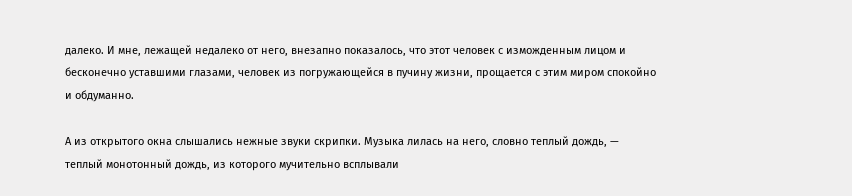далеко. И мне, лежащей недалеко от него, внезапно показалось, что этот человек с изможденным лицом и бесконечно уставшими глазами, человек из погружающейся в пучину жизни, прощается с этим миром спокойно и обдуманно.

А из открытого окна слышались нежные звуки скрипки. Музыка лилась на него, словно теплый дождь, — теплый монотонный дождь, из которого мучительно всплывали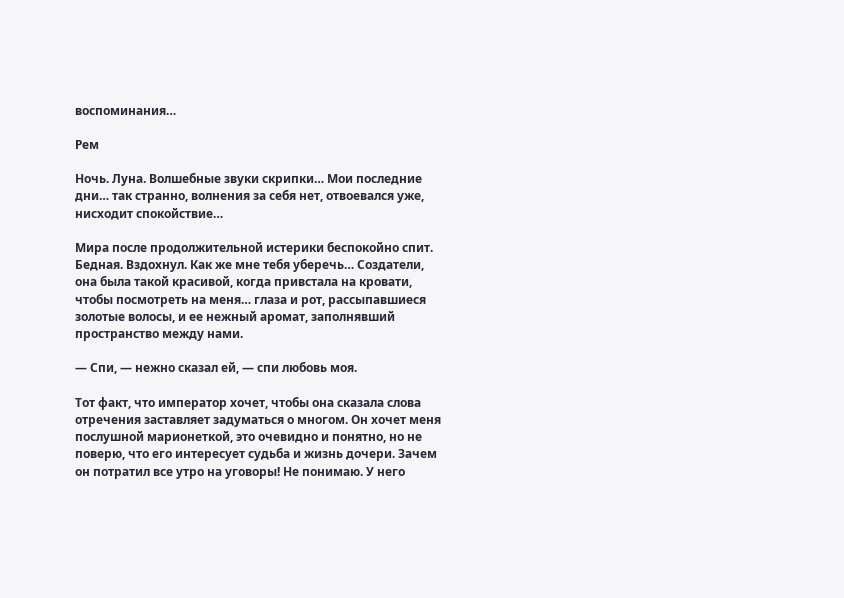воспоминания…

Рем

Ночь. Луна. Волшебные звуки скрипки… Мои последние дни… так странно, волнения за себя нет, отвоевался уже, нисходит спокойствие…

Мира после продолжительной истерики беспокойно спит. Бедная. Вздохнул. Как же мне тебя уберечь… Создатели, она была такой красивой, когда привстала на кровати, чтобы посмотреть на меня… глаза и рот, рассыпавшиеся золотые волосы, и ее нежный аромат, заполнявший пространство между нами.

— Спи, — нежно сказал ей, — спи любовь моя.

Тот факт, что император хочет, чтобы она сказала слова отречения заставляет задуматься о многом. Он хочет меня послушной марионеткой, это очевидно и понятно, но не поверю, что его интересует судьба и жизнь дочери. Зачем он потратил все утро на уговоры! Не понимаю. У него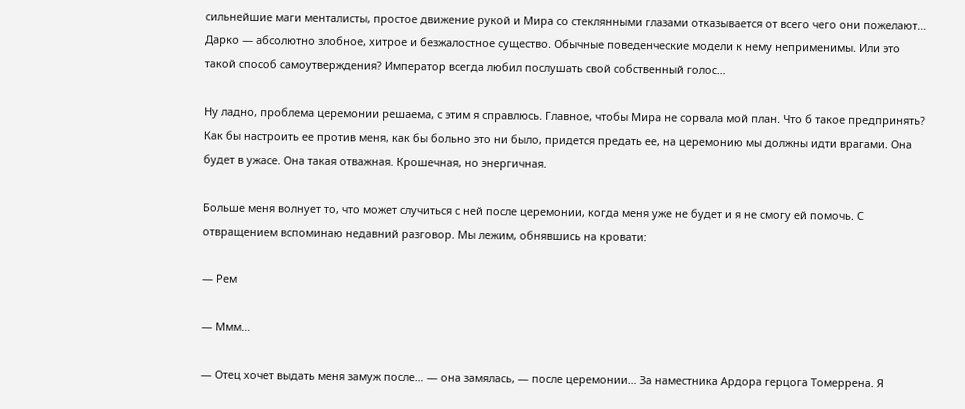сильнейшие маги менталисты, простое движение рукой и Мира со стеклянными глазами отказывается от всего чего они пожелают… Дарко — абсолютно злобное, хитрое и безжалостное существо. Обычные поведенческие модели к нему неприменимы. Или это такой способ самоутверждения? Император всегда любил послушать свой собственный голос…

Ну ладно, проблема церемонии решаема, с этим я справлюсь. Главное, чтобы Мира не сорвала мой план. Что б такое предпринять? Как бы настроить ее против меня, как бы больно это ни было, придется предать ее, на церемонию мы должны идти врагами. Она будет в ужасе. Она такая отважная. Крошечная, но энергичная.

Больше меня волнует то, что может случиться с ней после церемонии, когда меня уже не будет и я не смогу ей помочь. С отвращением вспоминаю недавний разговор. Мы лежим, обнявшись на кровати:

— Рем

— Ммм…

— Отец хочет выдать меня замуж после… — она замялась, — после церемонии… За наместника Ардора герцога Томеррена. Я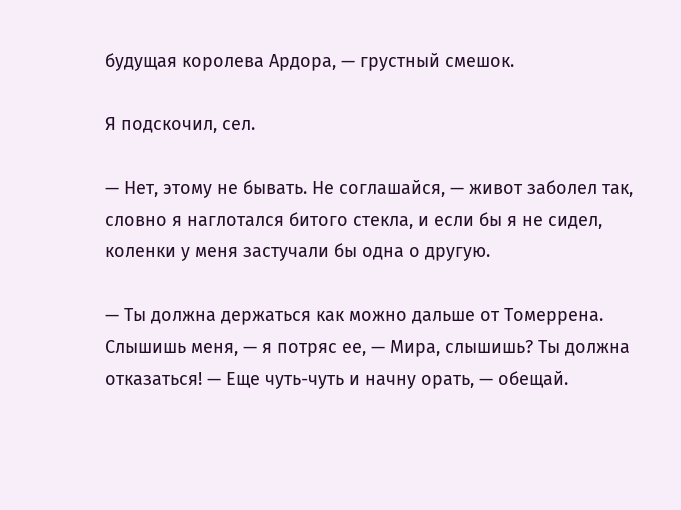будущая королева Ардора, — грустный смешок.

Я подскочил, сел.

— Нет, этому не бывать. Не соглашайся, — живот заболел так, словно я наглотался битого стекла, и если бы я не сидел, коленки у меня застучали бы одна о другую.

— Ты должна держаться как можно дальше от Томеррена. Слышишь меня, — я потряс ее, — Мира, слышишь? Ты должна отказаться! — Еще чуть-чуть и начну орать, — обещай.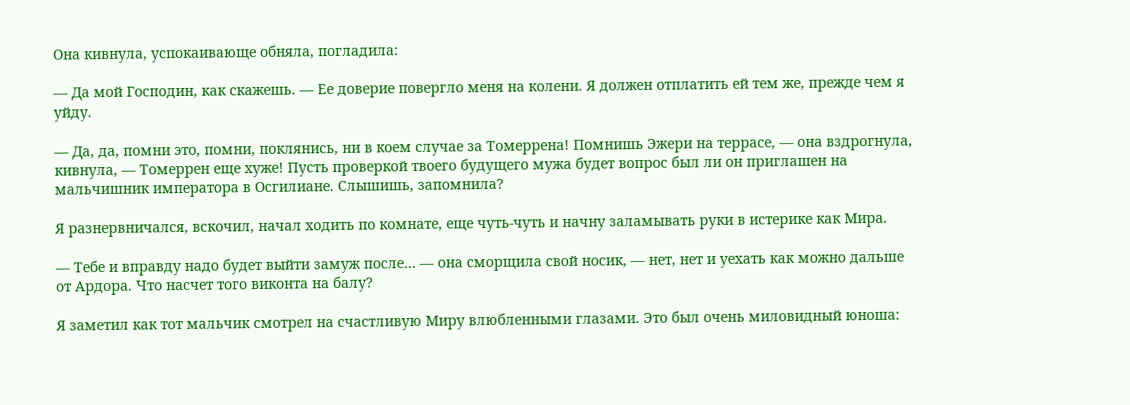Она кивнула, успокаивающе обняла, погладила:

— Да мой Господин, как скажешь. — Ее доверие повергло меня на колени. Я должен отплатить ей тем же, прежде чем я уйду.

— Да, да, помни это, помни, поклянись, ни в коем случае за Томеррена! Помнишь Эжери на террасе, — она вздрогнула, кивнула, — Томеррен еще хуже! Пусть проверкой твоего будущего мужа будет вопрос был ли он приглашен на мальчишник императора в Осгилиане. Слышишь, запомнила?

Я разнервничался, вскочил, начал ходить по комнате, еще чуть-чуть и начну заламывать руки в истерике как Мира.

— Тебе и вправду надо будет выйти замуж после… — она сморщила свой носик, — нет, нет и уехать как можно дальше от Ардора. Что насчет того виконта на балу?

Я заметил как тот мальчик смотрел на счастливую Миру влюбленными глазами. Это был очень миловидный юноша: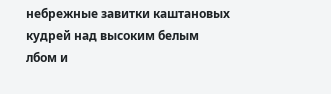небрежные завитки каштановых кудрей над высоким белым лбом и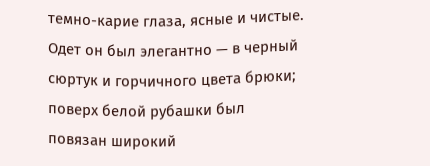темно-карие глаза, ясные и чистые. Одет он был элегантно — в черный сюртук и горчичного цвета брюки; поверх белой рубашки был повязан широкий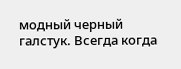модный черный галстук. Всегда когда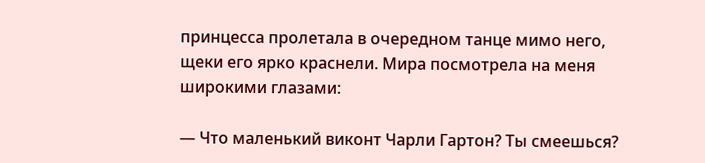принцесса пролетала в очередном танце мимо него, щеки его ярко краснели. Мира посмотрела на меня широкими глазами:

— Что маленький виконт Чарли Гартон? Ты смеешься?